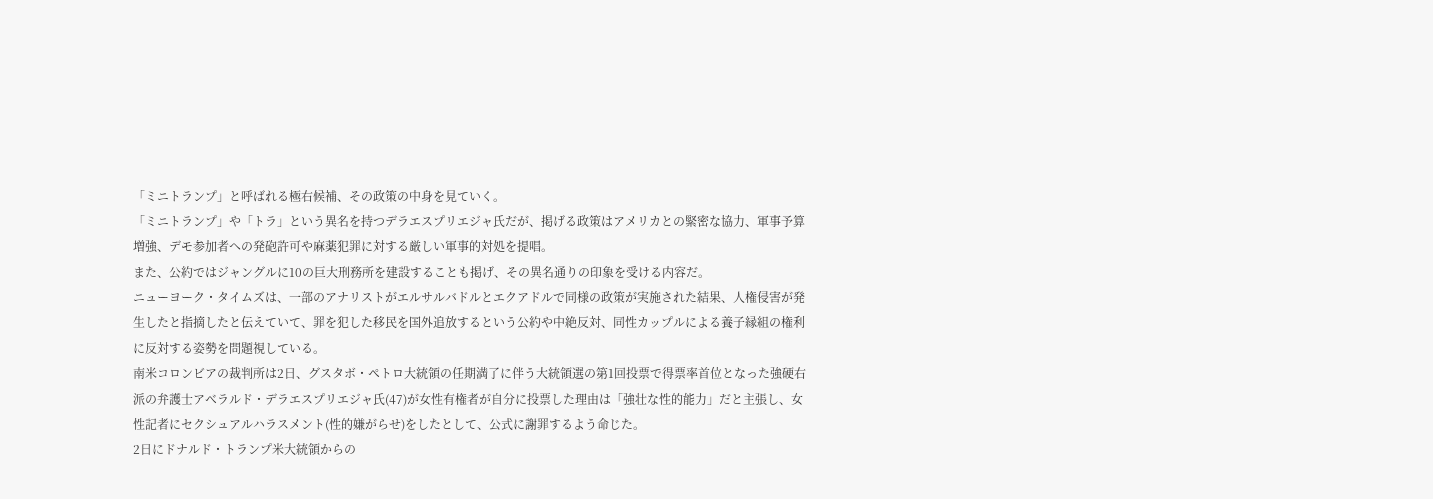「ミニトランプ」と呼ばれる極右候補、その政策の中身を見ていく。
「ミニトランプ」や「トラ」という異名を持つデラエスプリエジャ氏だが、掲げる政策はアメリカとの緊密な協力、軍事予算増強、デモ参加者への発砲許可や麻薬犯罪に対する厳しい軍事的対処を提唱。
また、公約ではジャングルに10の巨大刑務所を建設することも掲げ、その異名通りの印象を受ける内容だ。
ニューヨーク・タイムズは、一部のアナリストがエルサルバドルとエクアドルで同様の政策が実施された結果、人権侵害が発生したと指摘したと伝えていて、罪を犯した移民を国外追放するという公約や中絶反対、同性カップルによる養子縁組の権利に反対する姿勢を問題視している。
南米コロンビアの裁判所は2日、グスタボ・ペトロ大統領の任期満了に伴う大統領選の第1回投票で得票率首位となった強硬右派の弁護士アベラルド・デラエスプリエジャ氏(47)が女性有権者が自分に投票した理由は「強壮な性的能力」だと主張し、女性記者にセクシュアルハラスメント(性的嫌がらせ)をしたとして、公式に謝罪するよう命じた。
2日にドナルド・トランプ米大統領からの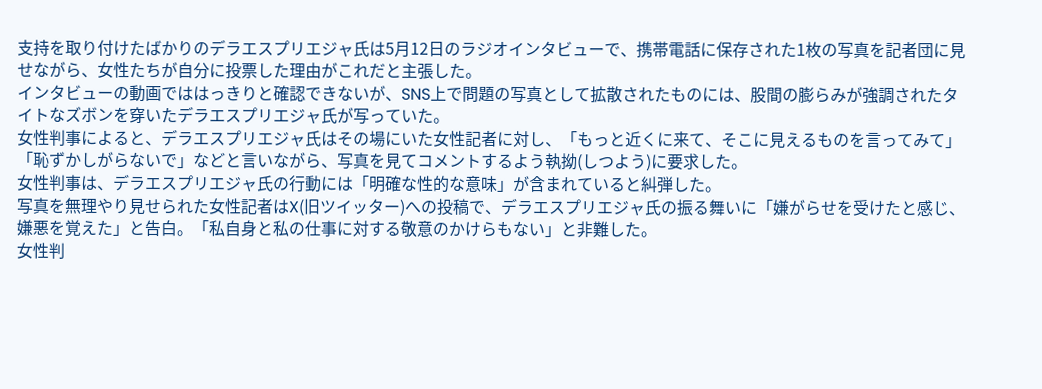支持を取り付けたばかりのデラエスプリエジャ氏は5月12日のラジオインタビューで、携帯電話に保存された1枚の写真を記者団に見せながら、女性たちが自分に投票した理由がこれだと主張した。
インタビューの動画でははっきりと確認できないが、SNS上で問題の写真として拡散されたものには、股間の膨らみが強調されたタイトなズボンを穿いたデラエスプリエジャ氏が写っていた。
女性判事によると、デラエスプリエジャ氏はその場にいた女性記者に対し、「もっと近くに来て、そこに見えるものを言ってみて」「恥ずかしがらないで」などと言いながら、写真を見てコメントするよう執拗(しつよう)に要求した。
女性判事は、デラエスプリエジャ氏の行動には「明確な性的な意味」が含まれていると糾弾した。
写真を無理やり見せられた女性記者はX(旧ツイッター)への投稿で、デラエスプリエジャ氏の振る舞いに「嫌がらせを受けたと感じ、嫌悪を覚えた」と告白。「私自身と私の仕事に対する敬意のかけらもない」と非難した。
女性判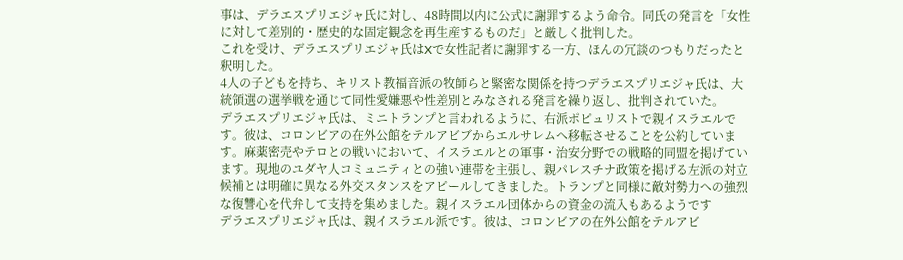事は、デラエスプリエジャ氏に対し、48時間以内に公式に謝罪するよう命令。同氏の発言を「女性に対して差別的・歴史的な固定観念を再生産するものだ」と厳しく批判した。
これを受け、デラエスプリエジャ氏はXで女性記者に謝罪する一方、ほんの冗談のつもりだったと釈明した。
4人の子どもを持ち、キリスト教福音派の牧師らと緊密な関係を持つデラエスプリエジャ氏は、大統領選の選挙戦を通じて同性愛嫌悪や性差別とみなされる発言を繰り返し、批判されていた。
デラエスプリエジャ氏は、ミニトランプと言われるように、右派ポピュリストで親イスラエルです。彼は、コロンビアの在外公館をテルアビブからエルサレムへ移転させることを公約しています。麻薬密売やテロとの戦いにおいて、イスラエルとの軍事・治安分野での戦略的同盟を掲げています。現地のユダヤ人コミュニティとの強い連帯を主張し、親パレスチナ政策を掲げる左派の対立候補とは明確に異なる外交スタンスをアピールしてきました。トランプと同様に敵対勢力への強烈な復讐心を代弁して支持を集めました。親イスラエル団体からの資金の流入もあるようです
デラエスプリエジャ氏は、親イスラエル派です。彼は、コロンビアの在外公館をテルアビ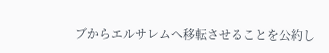ブからエルサレムへ移転させることを公約し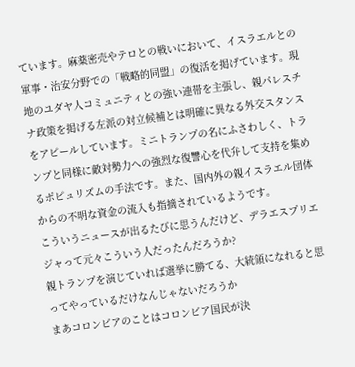ています。麻薬密売やテロとの戦いにおいて、イスラエルとの軍事・治安分野での「戦略的同盟」の復活を掲げています。現地のユダヤ人コミュニティとの強い連帯を主張し、親パレスチナ政策を掲げる左派の対立候補とは明確に異なる外交スタンスをアピールしています。ミニトランプの名にふさわしく、トランプと同様に敵対勢力への強烈な復讐心を代弁して支持を集めるポピュリズムの手法です。また、国内外の親イスラエル団体からの不明な資金の流入も指摘されているようです。
こういうニュースが出るたびに思うんだけど、デラエスプリエジャって元々こういう人だったんだろうか?
親トランプを演じていれば選挙に勝てる、大統領になれると思ってやっているだけなんじゃないだろうか
まあコロンビアのことはコロンビア国民が決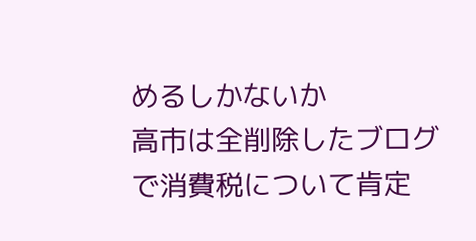めるしかないか
高市は全削除したブログで消費税について肯定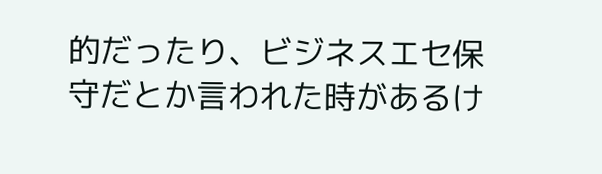的だったり、ビジネスエセ保守だとか言われた時があるけ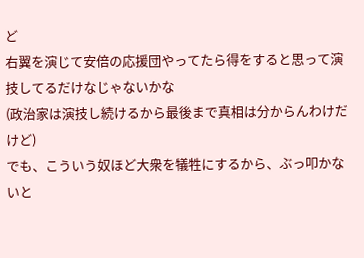ど
右翼を演じて安倍の応援団やってたら得をすると思って演技してるだけなじゃないかな
(政治家は演技し続けるから最後まで真相は分からんわけだけど)
でも、こういう奴ほど大衆を犠牲にするから、ぶっ叩かないと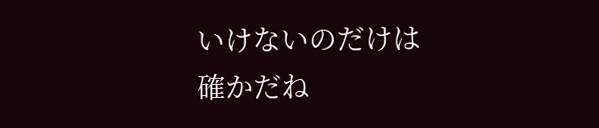いけないのだけは確かだね